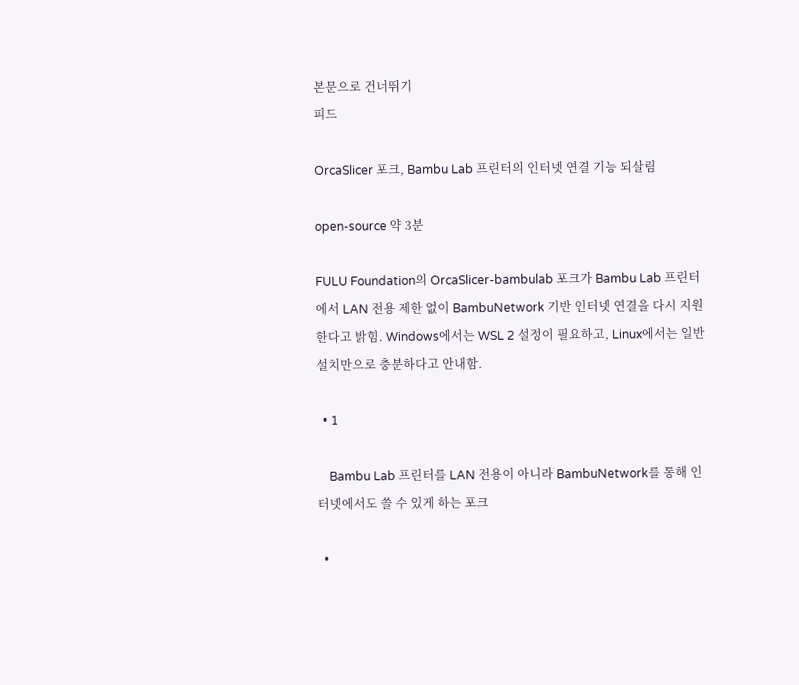본문으로 건너뛰기
피드

OrcaSlicer 포크, Bambu Lab 프린터의 인터넷 연결 기능 되살림

open-source 약 3분

FULU Foundation의 OrcaSlicer-bambulab 포크가 Bambu Lab 프린터에서 LAN 전용 제한 없이 BambuNetwork 기반 인터넷 연결을 다시 지원한다고 밝힘. Windows에서는 WSL 2 설정이 필요하고, Linux에서는 일반 설치만으로 충분하다고 안내함.

  • 1

    Bambu Lab 프린터를 LAN 전용이 아니라 BambuNetwork를 통해 인터넷에서도 쓸 수 있게 하는 포크

  •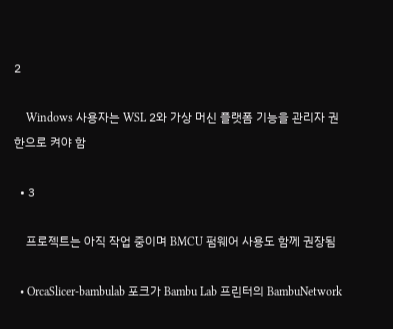2

    Windows 사용자는 WSL 2와 가상 머신 플랫폼 기능을 관리자 권한으로 켜야 함

  • 3

    프로젝트는 아직 작업 중이며 BMCU 펌웨어 사용도 함께 권장됨

  • OrcaSlicer-bambulab 포크가 Bambu Lab 프린터의 BambuNetwork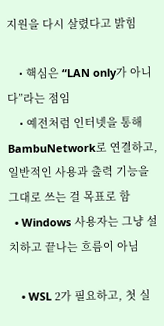지원을 다시 살렸다고 밝힘

    • 핵심은 “LAN only가 아니다”라는 점임
    • 예전처럼 인터넷을 통해 BambuNetwork로 연결하고, 일반적인 사용과 출력 기능을 그대로 쓰는 걸 목표로 함
  • Windows 사용자는 그냥 설치하고 끝나는 흐름이 아님

    • WSL 2가 필요하고, 첫 실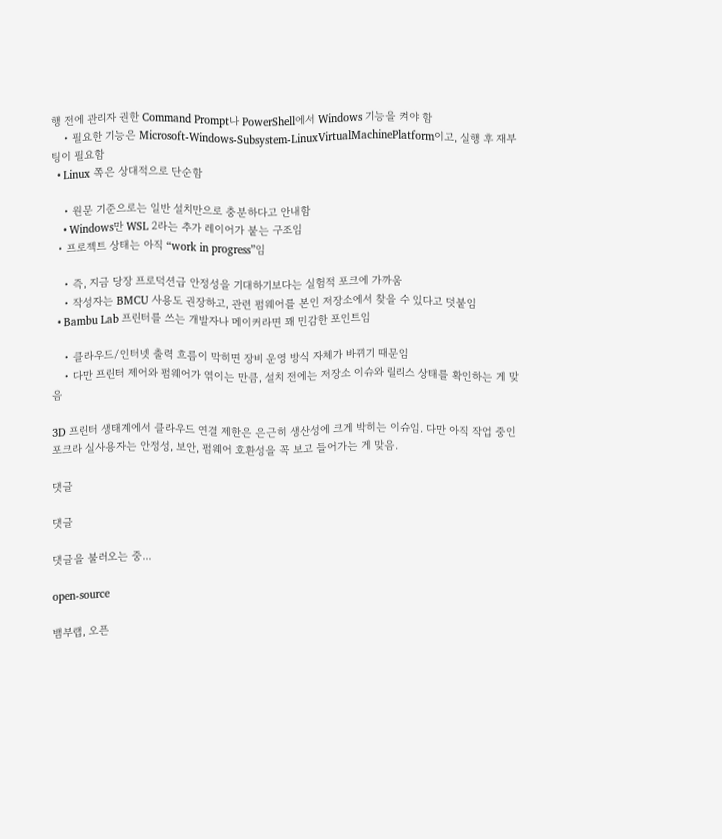행 전에 관리자 권한 Command Prompt나 PowerShell에서 Windows 기능을 켜야 함
    • 필요한 기능은 Microsoft-Windows-Subsystem-LinuxVirtualMachinePlatform이고, 실행 후 재부팅이 필요함
  • Linux 쪽은 상대적으로 단순함

    • 원문 기준으로는 일반 설치만으로 충분하다고 안내함
    • Windows만 WSL 2라는 추가 레이어가 붙는 구조임
  • 프로젝트 상태는 아직 “work in progress”임

    • 즉, 지금 당장 프로덕션급 안정성을 기대하기보다는 실험적 포크에 가까움
    • 작성자는 BMCU 사용도 권장하고, 관련 펌웨어를 본인 저장소에서 찾을 수 있다고 덧붙임
  • Bambu Lab 프린터를 쓰는 개발자나 메이커라면 꽤 민감한 포인트임

    • 클라우드/인터넷 출력 흐름이 막히면 장비 운영 방식 자체가 바뀌기 때문임
    • 다만 프린터 제어와 펌웨어가 엮이는 만큼, 설치 전에는 저장소 이슈와 릴리스 상태를 확인하는 게 맞음

3D 프린터 생태계에서 클라우드 연결 제한은 은근히 생산성에 크게 박히는 이슈임. 다만 아직 작업 중인 포크라 실사용자는 안정성, 보안, 펌웨어 호환성을 꼭 보고 들어가는 게 맞음.

댓글

댓글

댓글을 불러오는 중...

open-source

뱀부랩, 오픈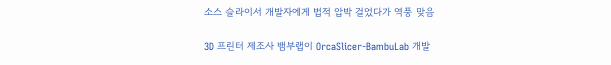소스 슬라이서 개발자에게 법적 압박 걸었다가 역풍 맞음

3D 프린터 제조사 뱀부랩이 OrcaSlicer-BambuLab 개발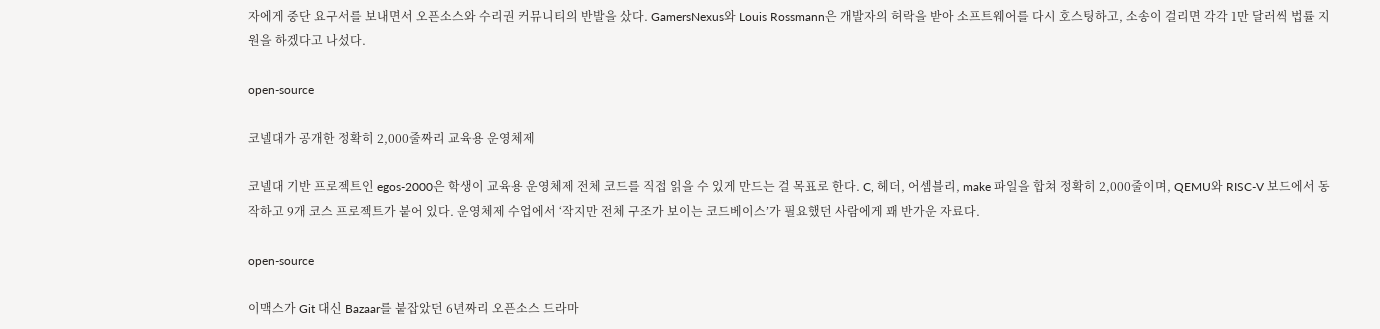자에게 중단 요구서를 보내면서 오픈소스와 수리권 커뮤니티의 반발을 샀다. GamersNexus와 Louis Rossmann은 개발자의 허락을 받아 소프트웨어를 다시 호스팅하고, 소송이 걸리면 각각 1만 달러씩 법률 지원을 하겠다고 나섰다.

open-source

코넬대가 공개한 정확히 2,000줄짜리 교육용 운영체제

코넬대 기반 프로젝트인 egos-2000은 학생이 교육용 운영체제 전체 코드를 직접 읽을 수 있게 만드는 걸 목표로 한다. C, 헤더, 어셈블리, make 파일을 합쳐 정확히 2,000줄이며, QEMU와 RISC-V 보드에서 동작하고 9개 코스 프로젝트가 붙어 있다. 운영체제 수업에서 ‘작지만 전체 구조가 보이는 코드베이스’가 필요했던 사람에게 꽤 반가운 자료다.

open-source

이맥스가 Git 대신 Bazaar를 붙잡았던 6년짜리 오픈소스 드라마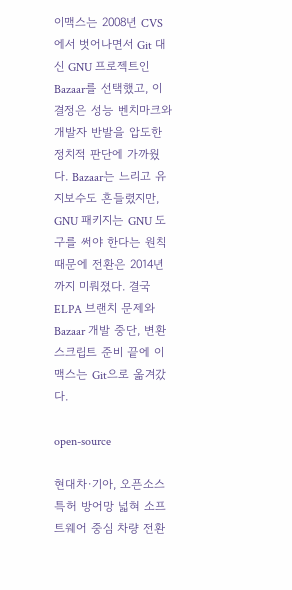이맥스는 2008년 CVS에서 벗어나면서 Git 대신 GNU 프로젝트인 Bazaar를 선택했고, 이 결정은 성능 벤치마크와 개발자 반발을 압도한 정치적 판단에 가까웠다. Bazaar는 느리고 유지보수도 흔들렸지만, GNU 패키지는 GNU 도구를 써야 한다는 원칙 때문에 전환은 2014년까지 미뤄졌다. 결국 ELPA 브랜치 문제와 Bazaar 개발 중단, 변환 스크립트 준비 끝에 이맥스는 Git으로 옮겨갔다.

open-source

현대차·기아, 오픈소스 특허 방어망 넓혀 소프트웨어 중심 차량 전환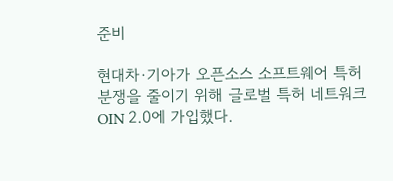준비

현대차·기아가 오픈소스 소프트웨어 특허 분쟁을 줄이기 위해 글로벌 특허 네트워크 OIN 2.0에 가입했다.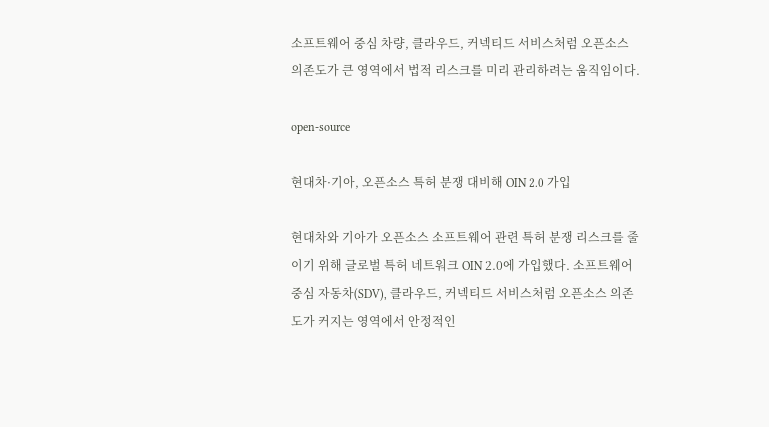소프트웨어 중심 차량, 클라우드, 커넥티드 서비스처럼 오픈소스 의존도가 큰 영역에서 법적 리스크를 미리 관리하려는 움직임이다.

open-source

현대차·기아, 오픈소스 특허 분쟁 대비해 OIN 2.0 가입

현대차와 기아가 오픈소스 소프트웨어 관련 특허 분쟁 리스크를 줄이기 위해 글로벌 특허 네트워크 OIN 2.0에 가입했다. 소프트웨어 중심 자동차(SDV), 클라우드, 커넥티드 서비스처럼 오픈소스 의존도가 커지는 영역에서 안정적인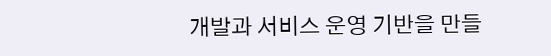개발과 서비스 운영 기반을 만들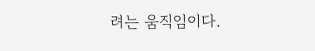려는 움직임이다.